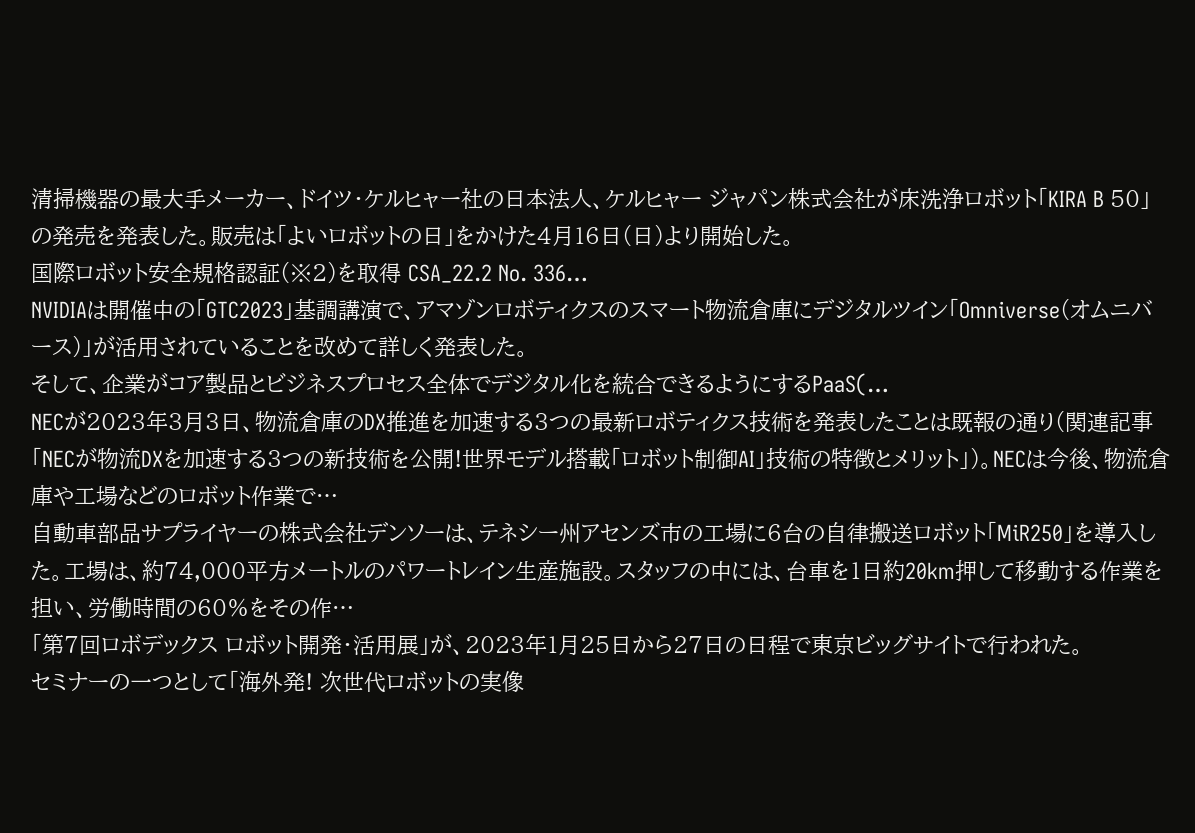清掃機器の最大手メーカー、ドイツ・ケルヒャー社の日本法人、ケルヒャー ジャパン株式会社が床洗浄ロボット「KIRA B 50」の発売を発表した。販売は「よいロボットの日」をかけた4月16日(日)より開始した。
国際ロボット安全規格認証(※2)を取得 CSA_22.2 No. 336…
NVIDIAは開催中の「GTC2023」基調講演で、アマゾンロボティクスのスマート物流倉庫にデジタルツイン「Omniverse(オムニバース)」が活用されていることを改めて詳しく発表した。
そして、企業がコア製品とビジネスプロセス全体でデジタル化を統合できるようにするPaaS(…
NECが2023年3月3日、物流倉庫のDX推進を加速する3つの最新ロボティクス技術を発表したことは既報の通り(関連記事「NECが物流DXを加速する3つの新技術を公開!世界モデル搭載「ロボット制御AI」技術の特徴とメリット」)。NECは今後、物流倉庫や工場などのロボット作業で…
自動車部品サプライヤーの株式会社デンソーは、テネシー州アセンズ市の工場に6台の自律搬送ロボット「MiR250」を導入した。工場は、約74,000平方メートルのパワートレイン生産施設。スタッフの中には、台車を1日約20km押して移動する作業を担い、労働時間の60%をその作…
「第7回ロボデックス ロボット開発・活用展」が、2023年1月25日から27日の日程で東京ビッグサイトで行われた。
セミナーの一つとして「海外発! 次世代ロボットの実像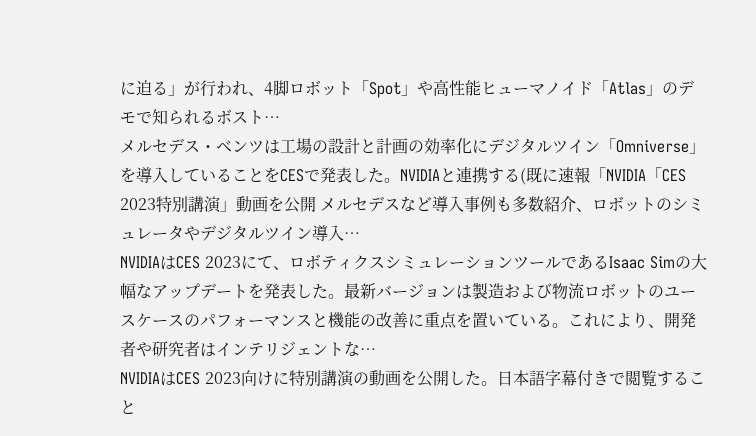に迫る」が行われ、4脚ロボット「Spot」や高性能ヒューマノイド「Atlas」のデモで知られるボスト…
メルセデス・ベンツは工場の設計と計画の効率化にデジタルツイン「Omniverse」を導入していることをCESで発表した。NVIDIAと連携する(既に速報「NVIDIA「CES 2023特別講演」動画を公開 メルセデスなど導入事例も多数紹介、ロボットのシミュレータやデジタルツイン導入…
NVIDIAはCES 2023にて、ロボティクスシミュレーションツールであるIsaac Simの大幅なアップデートを発表した。最新バージョンは製造および物流ロボットのユースケースのパフォーマンスと機能の改善に重点を置いている。これにより、開発者や研究者はインテリジェントな…
NVIDIAはCES 2023向けに特別講演の動画を公開した。日本語字幕付きで閲覧すること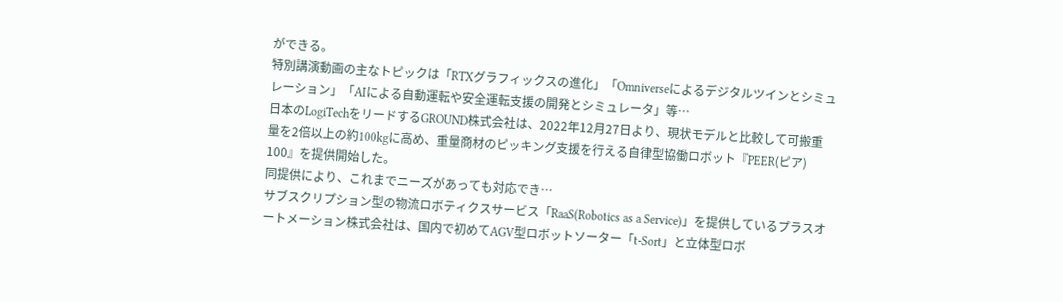ができる。
特別講演動画の主なトピックは「RTXグラフィックスの進化」「Omniverseによるデジタルツインとシミュレーション」「AIによる自動運転や安全運転支援の開発とシミュレータ」等…
日本のLogiTechをリードするGROUND株式会社は、2022年12月27日より、現状モデルと比較して可搬重量を2倍以上の約100kgに高め、重量商材のピッキング支援を行える自律型協働ロボット『PEER(ピア) 100』を提供開始した。
同提供により、これまでニーズがあっても対応でき…
サブスクリプション型の物流ロボティクスサービス「RaaS(Robotics as a Service)」を提供しているプラスオートメーション株式会社は、国内で初めてAGV型ロボットソーター「t-Sort」と立体型ロボ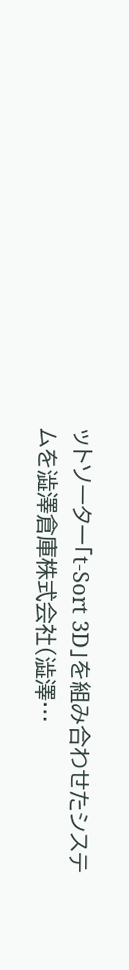ットソーター「t-Sort 3D」を組み合わせたシステムを澁澤倉庫株式会社(澁澤…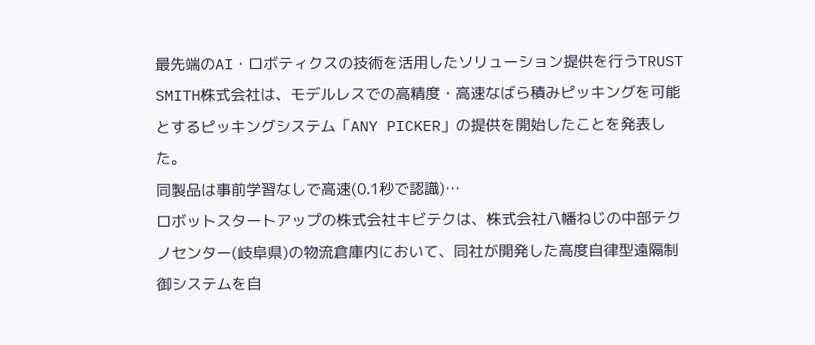最先端のAI・ロボティクスの技術を活用したソリューション提供を行うTRUST SMITH株式会社は、モデルレスでの高精度・高速なばら積みピッキングを可能とするピッキングシステム「ANY PICKER」の提供を開始したことを発表した。
同製品は事前学習なしで高速(0.1秒で認識)…
ロボットスタートアップの株式会社キビテクは、株式会社八幡ねじの中部テクノセンター(岐阜県)の物流倉庫内において、同社が開発した高度自律型遠隔制御システムを自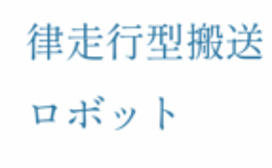律走行型搬送ロボット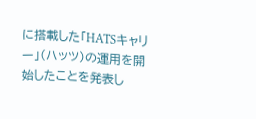に搭載した「HATSキャリー」(ハッツ)の運用を開始したことを発表し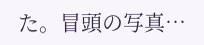た。冒頭の写真…